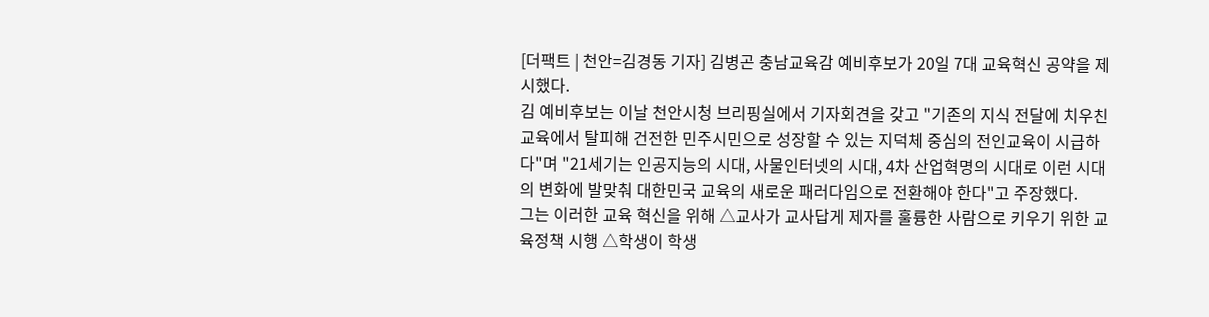[더팩트 | 천안=김경동 기자] 김병곤 충남교육감 예비후보가 20일 7대 교육혁신 공약을 제시했다.
김 예비후보는 이날 천안시청 브리핑실에서 기자회견을 갖고 "기존의 지식 전달에 치우친 교육에서 탈피해 건전한 민주시민으로 성장할 수 있는 지덕체 중심의 전인교육이 시급하다"며 "21세기는 인공지능의 시대, 사물인터넷의 시대, 4차 산업혁명의 시대로 이런 시대의 변화에 발맞춰 대한민국 교육의 새로운 패러다임으로 전환해야 한다"고 주장했다.
그는 이러한 교육 혁신을 위해 △교사가 교사답게 제자를 훌륭한 사람으로 키우기 위한 교육정책 시행 △학생이 학생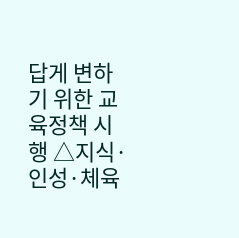답게 변하기 위한 교육정책 시행 △지식·인성·체육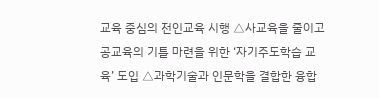교육 중심의 전인교육 시행 △사교육을 줄이고 공교육의 기틀 마련을 위한 ‘자기주도학습 교육’ 도입 △과학기술과 인문학을 결합한 융합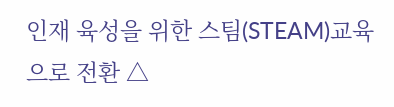인재 육성을 위한 스팀(STEAM)교육으로 전환 △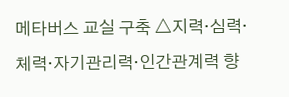메타버스 교실 구축 △지력·심력·체력·자기관리력·인간관계력 향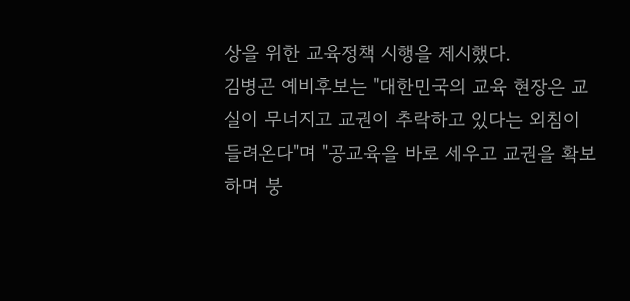상을 위한 교육정책 시행을 제시했다.
김병곤 예비후보는 "대한민국의 교육 현장은 교실이 무너지고 교권이 추락하고 있다는 외침이 들려온다"며 "공교육을 바로 세우고 교권을 확보하며 붕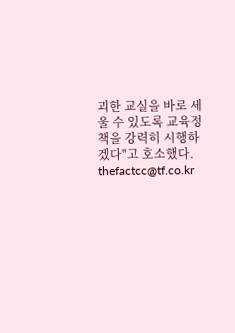괴한 교실을 바로 세울 수 있도록 교육정책을 강력히 시행하겠다"고 호소했다.
thefactcc@tf.co.kr